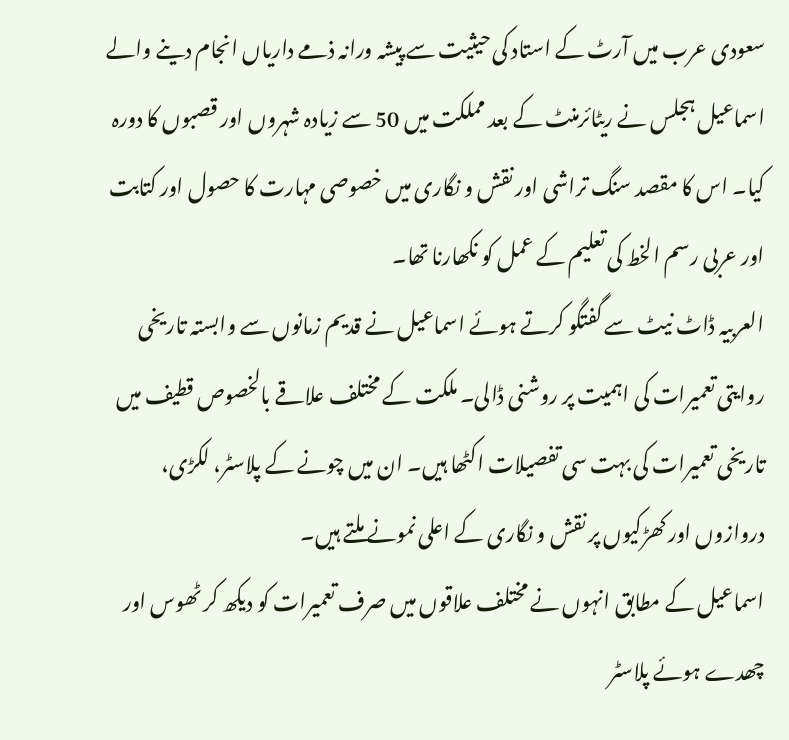سعودی عرب میں آرٹ کے استاد کی حیثیت سے پیشہ ورانہ ذمے داریاں انجام دینے والے اسماعیل ہجلس نے ریٹائرمنٹ کے بعد مملکت میں 50 سے زیادہ شہروں اور قصبوں کا دورہ کیا۔ اس کا مقصد سنگ تراشی اور نقش و نگاری میں خصوصی مہارت کا حصول اور کتابت اور عربی رسم الخط کی تعلیم کے عمل کو نکھارنا تھا۔
العربیہ ڈاٹ نیٹ سے گفتگو کرتے ہوئے اسماعیل نے قدیم زمانوں سے وابستہ تاریخی روایتی تعمیرات کی اہمیت پر روشنی ڈالی۔ ملکت کے مختلف علاقے بالخصوص قطیف میں تاریخی تعمیرات کی بہت سی تفصیلات اکٹھا ہیں۔ ان میں چونے کے پلاسٹر، لکڑی، دروازوں اور کھڑکیوں پر نقش و نگاری کے اعلی نمونے ملتے ہیں۔
اسماعیل کے مطابق انہوں نے مختلف علاقوں میں صرف تعمیرات کو دیکھ کر ٹھوس اور چھدے ہوئے پلاسٹر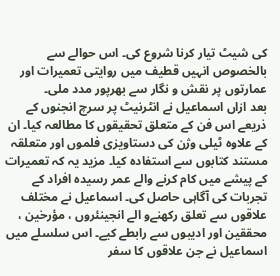کی شیٹ تیار کرنا شروع کی۔ اس حوالے سے بالخصوص انہیں قطیف میں روایتی تعمیرات اور عمارتوں پر نقش و نگار سے بھرپور مدد ملی۔
بعد ازاں اسماعیل نے انٹرنیٹ پر سرچ انجنوں کے ذریعے اس فن کے متعلق تحقیقوں کا مطالعہ کیا۔ ان کے علاوہ ٹیلی وژن کی دستاویزی فلموں اور متعلقہ مستند کتابوں سے استفادہ کیا۔ مزید یہ کہ تعمیرات کے پیشے میں کام کرنے والے عمر رسیدہ افراد کے تجربات کی آگاہی حاصل کی۔ اسماعیل نے مختلف علاقوں سے تعلق رکھنےو الے انجینئروں ، مؤرخین ، محققین اور ادیبوں سے رابطے کیے۔ اس سلسلے میں اسماعیل نے جن علاقوں کا سفر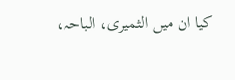کیا ان میں الثميری، الباحہ،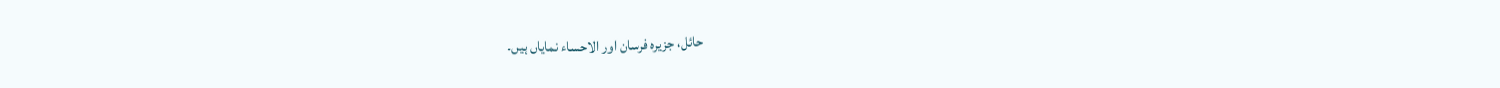حائل، جزیرہ فرسان اور الاحساء نمایاں ہیں۔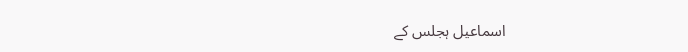اسماعیل ہجلس کے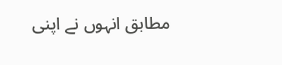مطابق انہوں نے اپنی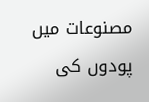مصنوعات میں پودوں کی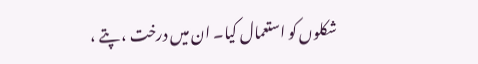شکلوں کو استعمال کیا۔ ان میں درخت ، پتے ،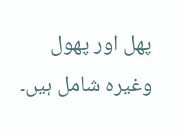پھل اور پھول وغیرہ شامل ہیں۔